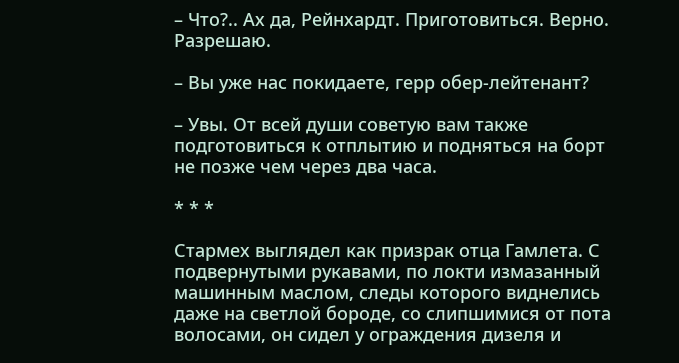– Что?.. Ах да, Рейнхардт. Приготовиться. Верно. Разрешаю.

– Вы уже нас покидаете, герр обер-лейтенант?

– Увы. От всей души советую вам также подготовиться к отплытию и подняться на борт не позже чем через два часа.

* * *

Стармех выглядел как призрак отца Гамлета. С подвернутыми рукавами, по локти измазанный машинным маслом, следы которого виднелись даже на светлой бороде, со слипшимися от пота волосами, он сидел у ограждения дизеля и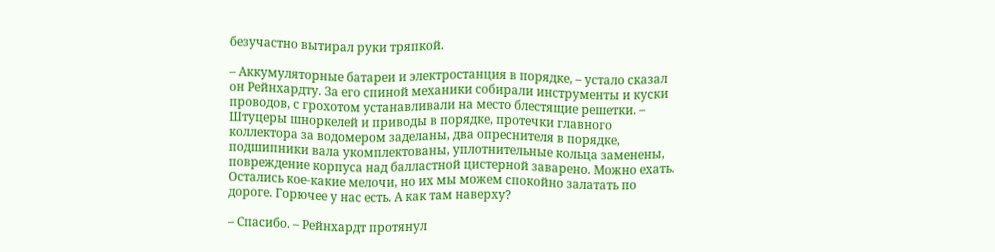безучастно вытирал руки тряпкой.

– Аккумуляторные батареи и электростанция в порядке, – устало сказал он Рейнхардту. За его спиной механики собирали инструменты и куски проводов, с грохотом устанавливали на место блестящие решетки. – Штуцеры шноркелей и приводы в порядке, протечки главного коллектора за водомером заделаны, два опреснителя в порядке, подшипники вала укомплектованы, уплотнительные кольца заменены, повреждение корпуса над балластной цистерной заварено. Можно ехать. Остались кое-какие мелочи, но их мы можем спокойно залатать по дороге. Горючее у нас есть. А как там наверху?

– Спасибо. – Рейнхардт протянул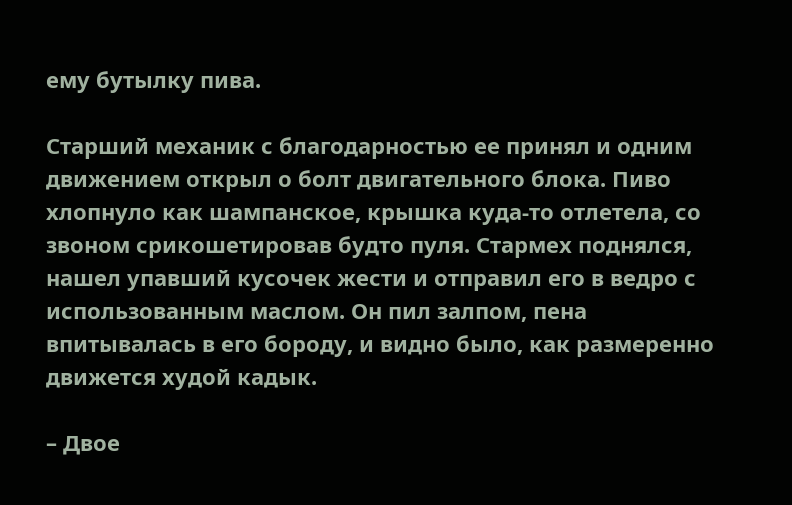ему бутылку пива.

Старший механик с благодарностью ее принял и одним движением открыл о болт двигательного блока. Пиво хлопнуло как шампанское, крышка куда-то отлетела, со звоном срикошетировав будто пуля. Стармех поднялся, нашел упавший кусочек жести и отправил его в ведро с использованным маслом. Он пил залпом, пена впитывалась в его бороду, и видно было, как размеренно движется худой кадык.

– Двое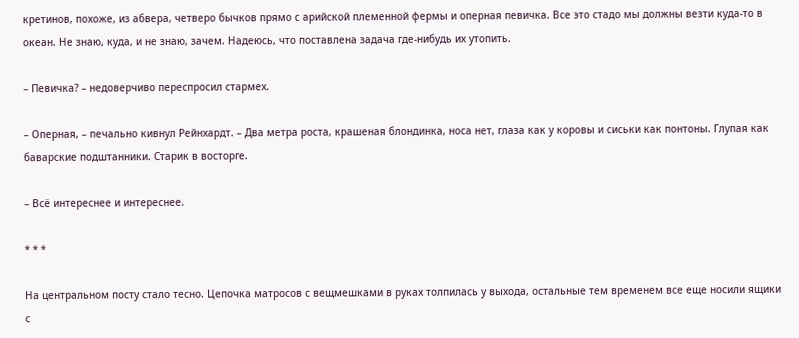кретинов, похоже, из абвера, четверо бычков прямо с арийской племенной фермы и оперная певичка. Все это стадо мы должны везти куда-то в океан. Не знаю, куда, и не знаю, зачем. Надеюсь, что поставлена задача где-нибудь их утопить.

– Певичка? – недоверчиво переспросил стармех.

– Оперная, – печально кивнул Рейнхардт. – Два метра роста, крашеная блондинка, носа нет, глаза как у коровы и сиськи как понтоны. Глупая как баварские подштанники. Старик в восторге.

– Всё интереснее и интереснее.

* * *

На центральном посту стало тесно. Цепочка матросов с вещмешками в руках толпилась у выхода, остальные тем временем все еще носили ящики с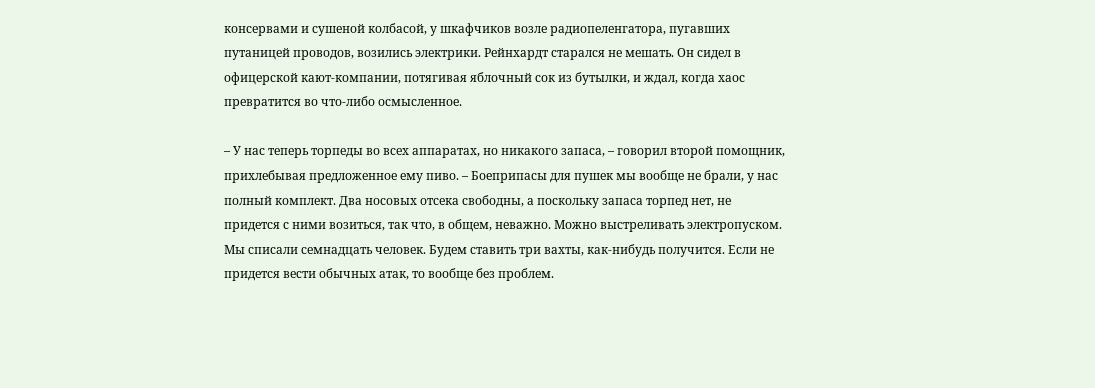консервами и сушеной колбасой, у шкафчиков возле радиопеленгатора, пугавших путаницей проводов, возились электрики. Рейнхардт старался не мешать. Он сидел в офицерской кают-компании, потягивая яблочный сок из бутылки, и ждал, когда хаос превратится во что-либо осмысленное.

– У нас теперь торпеды во всех аппаратах, но никакого запаса, – говорил второй помощник, прихлебывая предложенное ему пиво. – Боеприпасы для пушек мы вообще не брали, у нас полный комплект. Два носовых отсека свободны, а поскольку запаса торпед нет, не придется с ними возиться, так что, в общем, неважно. Можно выстреливать электропуском. Мы списали семнадцать человек. Будем ставить три вахты, как-нибудь получится. Если не придется вести обычных атак, то вообще без проблем.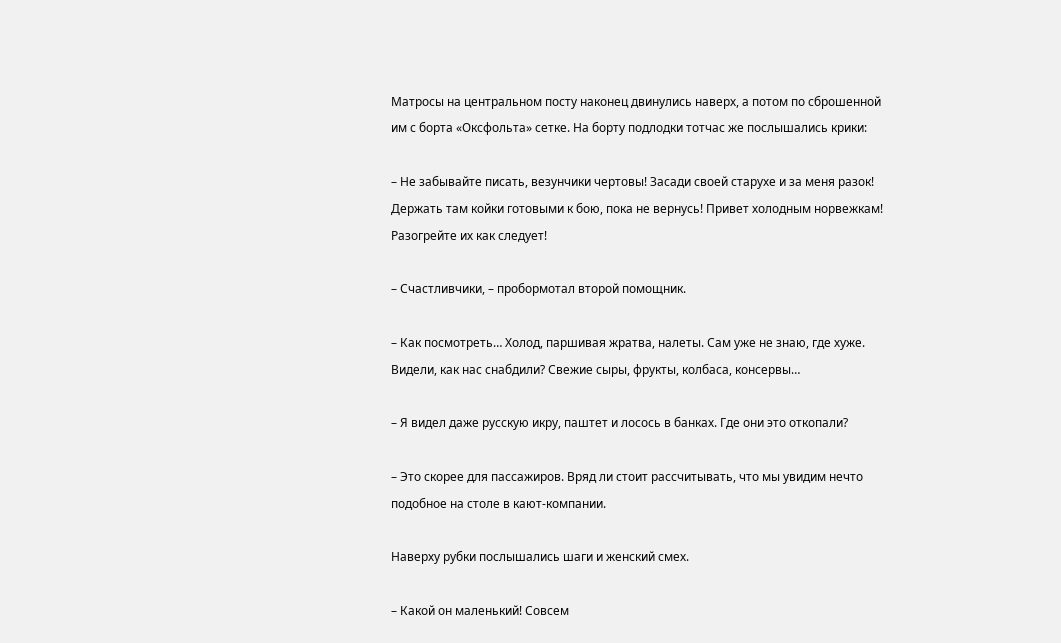Матросы на центральном посту наконец двинулись наверх, а потом по сброшенной им с борта «Оксфольта» сетке. На борту подлодки тотчас же послышались крики:

– Не забывайте писать, везунчики чертовы! Засади своей старухе и за меня разок! Держать там койки готовыми к бою, пока не вернусь! Привет холодным норвежкам! Разогрейте их как следует!

– Счастливчики, – пробормотал второй помощник.

– Как посмотреть… Холод, паршивая жратва, налеты. Сам уже не знаю, где хуже. Видели, как нас снабдили? Свежие сыры, фрукты, колбаса, консервы…

– Я видел даже русскую икру, паштет и лосось в банках. Где они это откопали?

– Это скорее для пассажиров. Вряд ли стоит рассчитывать, что мы увидим нечто подобное на столе в кают-компании.

Наверху рубки послышались шаги и женский смех.

– Какой он маленький! Совсем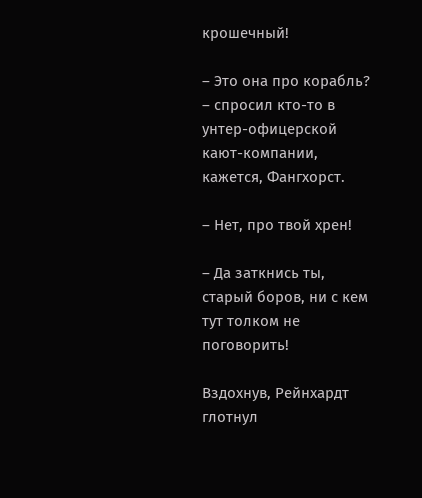крошечный!

– Это она про корабль? – спросил кто-то в унтер-офицерской кают-компании, кажется, Фангхорст.

– Нет, про твой хрен!

– Да заткнись ты, старый боров, ни с кем тут толком не поговорить!

Вздохнув, Рейнхардт глотнул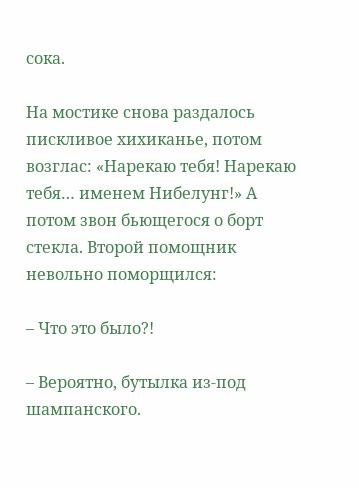сока.

На мостике снова раздалось пискливое хихиканье, потом возглас: «Нарекаю тебя! Нарекаю тебя… именем Нибелунг!» А потом звон бьющегося о борт стекла. Второй помощник невольно поморщился:

– Что это было?!

– Вероятно, бутылка из-под шампанского.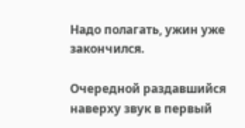Надо полагать, ужин уже закончился.

Очередной раздавшийся наверху звук в первый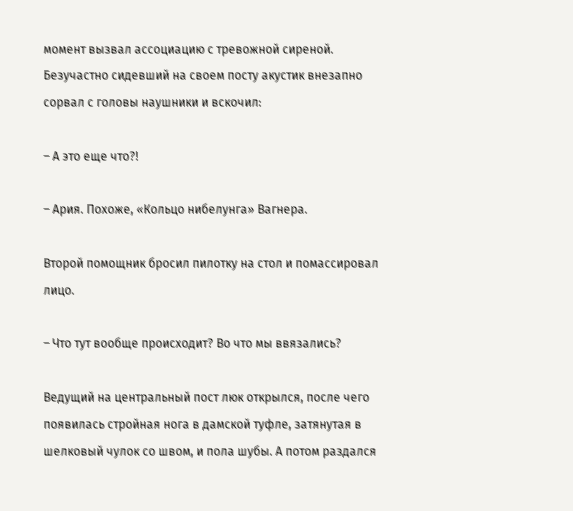момент вызвал ассоциацию с тревожной сиреной. Безучастно сидевший на своем посту акустик внезапно сорвал с головы наушники и вскочил:

– А это еще что?!

– Ария. Похоже, «Кольцо нибелунга» Вагнера.

Второй помощник бросил пилотку на стол и помассировал лицо.

– Что тут вообще происходит? Во что мы ввязались?

Ведущий на центральный пост люк открылся, после чего появилась стройная нога в дамской туфле, затянутая в шелковый чулок со швом, и пола шубы. А потом раздался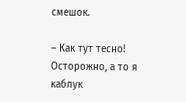смешок.

– Как тут тесно! Осторожно, а то я каблук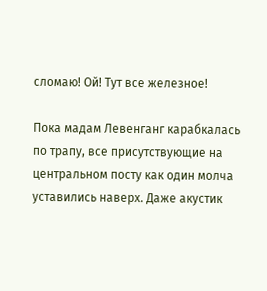сломаю! Ой! Тут все железное!

Пока мадам Левенганг карабкалась по трапу, все присутствующие на центральном посту как один молча уставились наверх. Даже акустик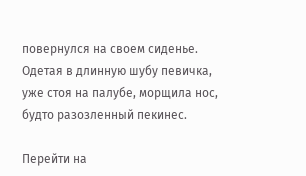повернулся на своем сиденье. Одетая в длинную шубу певичка, уже стоя на палубе, морщила нос, будто разозленный пекинес.

Перейти на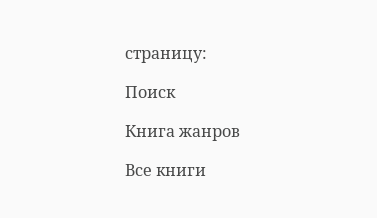страницу:

Поиск

Книга жанров

Все книги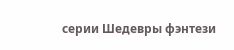серии Шедевры фэнтези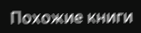Похожие книги